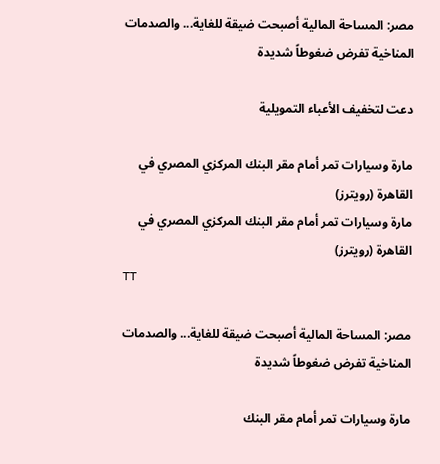مصر: المساحة المالية أصبحت ضيقة للغاية... والصدمات المناخية تفرض ضغوطاً شديدة

دعت لتخفيف الأعباء التمويلية

مارة وسيارات تمر أمام مقر البنك المركزي المصري في القاهرة (رويترز)
مارة وسيارات تمر أمام مقر البنك المركزي المصري في القاهرة (رويترز)
TT

مصر: المساحة المالية أصبحت ضيقة للغاية... والصدمات المناخية تفرض ضغوطاً شديدة

مارة وسيارات تمر أمام مقر البنك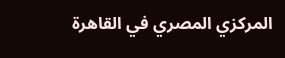المركزي المصري في القاهرة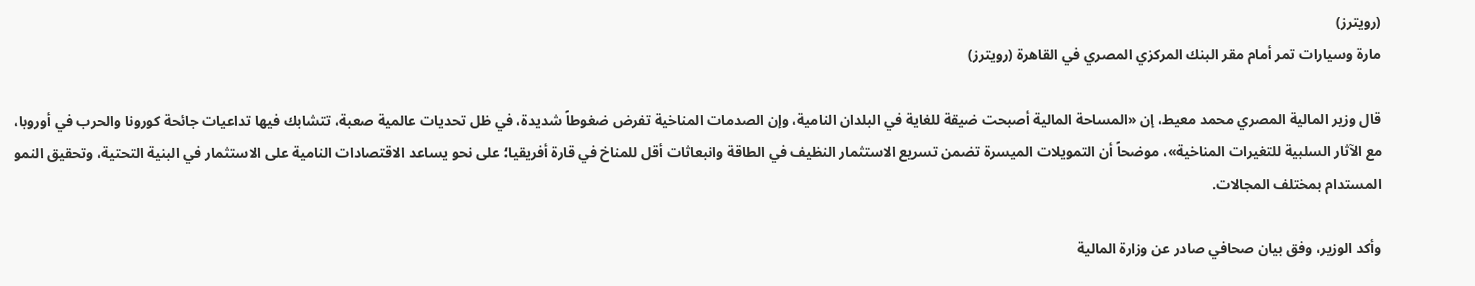(رويترز)
مارة وسيارات تمر أمام مقر البنك المركزي المصري في القاهرة (رويترز)

قال وزير المالية المصري محمد معيط، إن «المساحة المالية أصبحت ضيقة للغاية في البلدان النامية، وإن الصدمات المناخية تفرض ضغوطاً شديدة، في ظل تحديات عالمية صعبة، تتشابك فيها تداعيات جائحة كورونا والحرب في أوروبا، مع الآثار السلبية للتغيرات المناخية»، موضحاً أن التمويلات الميسرة تضمن تسريع الاستثمار النظيف في الطاقة وانبعاثات أقل للمناخ في قارة أفريقيا؛ على نحو يساعد الاقتصادات النامية على الاستثمار في البنية التحتية، وتحقيق النمو المستدام بمختلف المجالات.

وأكد الوزير، وفق بيان صحافي صادر عن وزارة المالية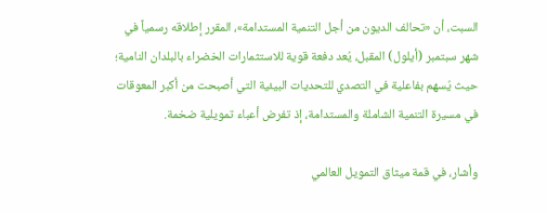السبت، أن «تحالف الديون من أجل التنمية المستدامة»، المقرر إطلاقه رسمياً في شهر سبتمبر (أيلول) المقبل، يُعد دفعة قوية للاستثمارات الخضراء بالبلدان النامية؛ حيث يُسهم بفاعلية في التصدي للتحديات البيئية التي أصبحت من أكبر المعوقات في مسيرة التنمية الشاملة والمستدامة، إذ تفرض أعباء تمويلية ضخمة.

وأشار، في قمة ميثاق التمويل العالمي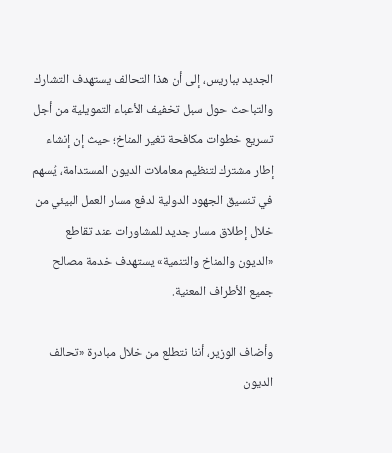الجديد بباريس، إلى أن هذا التحالف يستهدف التشارك والتباحث حول سبل تخفيف الأعباء التمويلية من أجل تسريع خطوات مكافحة تغير المناخ؛ حيث إن إنشاء إطار مشترك لتنظيم معاملات الديون المستدامة، يُسهم في تنسيق الجهود الدولية لدفع مسار العمل البيئي من خلال إطلاق مسار جديد للمشاورات عند تقاطع «الديون والمناخ والتنمية» يستهدف خدمة مصالح جميع الأطراف المعنية.

وأضاف الوزير، أننا نتطلع من خلال مبادرة «تحالف الديون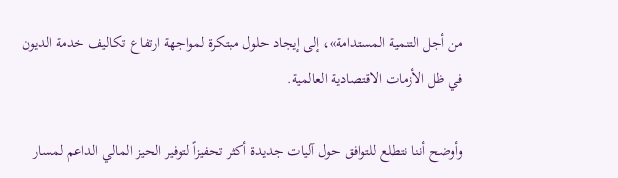من أجل التنمية المستدامة»، إلى إيجاد حلول مبتكرة لمواجهة ارتفاع تكاليف خدمة الديون في ظل الأزمات الاقتصادية العالمية.

وأوضح أننا نتطلع للتوافق حول آليات جديدة أكثر تحفيزاً لتوفير الحيز المالي الداعم لمسار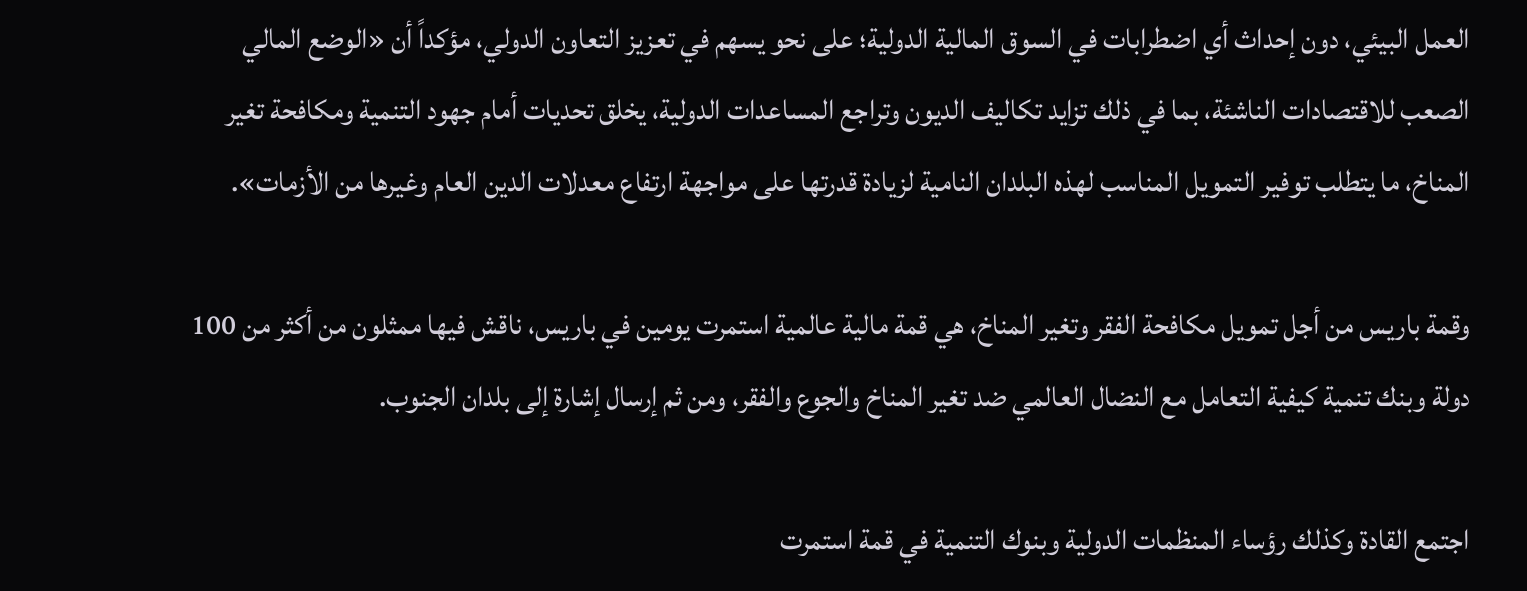العمل البيئي، دون إحداث أي اضطرابات في السوق المالية الدولية؛ على نحو يسهم في تعزيز التعاون الدولي، مؤكداً أن «الوضع المالي الصعب للاقتصادات الناشئة، بما في ذلك تزايد تكاليف الديون وتراجع المساعدات الدولية، يخلق تحديات أمام جهود التنمية ومكافحة تغير المناخ، ما يتطلب توفير التمويل المناسب لهذه البلدان النامية لزيادة قدرتها على مواجهة ارتفاع معدلات الدين العام وغيرها من الأزمات».

وقمة باريس من أجل تمويل مكافحة الفقر وتغير المناخ، هي قمة مالية عالمية استمرت يومين في باريس، ناقش فيها ممثلون من أكثر من 100 دولة وبنك تنمية كيفية التعامل مع النضال العالمي ضد تغير المناخ والجوع والفقر، ومن ثم إرسال إشارة إلى بلدان الجنوب.

اجتمع القادة وكذلك رؤساء المنظمات الدولية وبنوك التنمية في قمة استمرت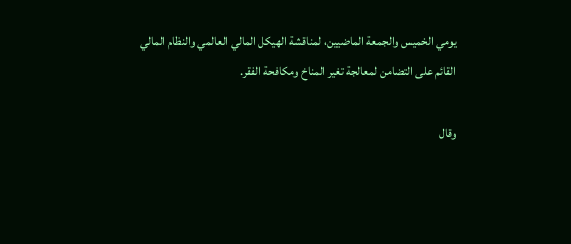يومي الخميس والجمعة الماضيين، لمناقشة الهيكل المالي العالمي والنظام المالي القائم على التضامن لمعالجة تغير المناخ ومكافحة الفقر.

وقال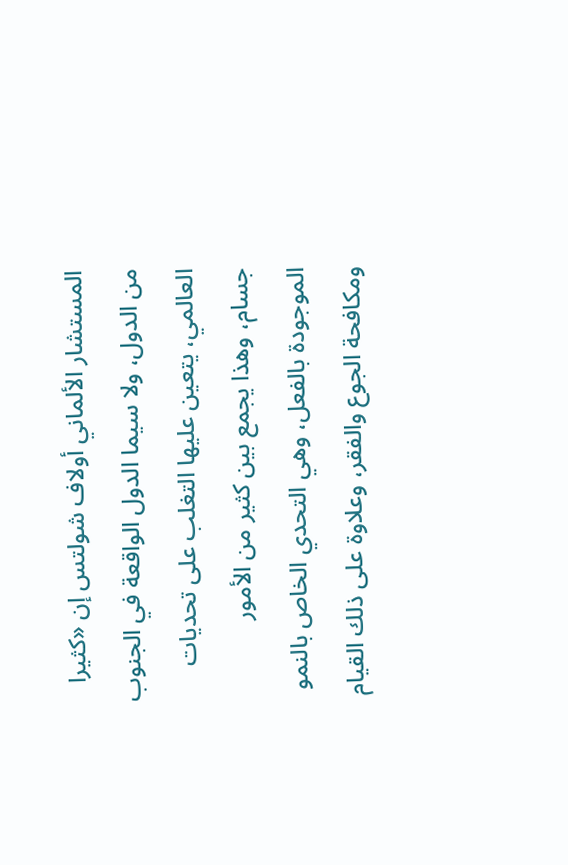المستشار الألماني أولاف شولتس إن «كثيرا من الدول، ولا سيما الدول الواقعة في الجنوب العالمي، يتعين عليها التغلب على تحديات جسام، وهذا يجمع بين كثير من الأمور الموجودة بالفعل، وهي التحدي الخاص بالنمو ومكافحة الجوع والفقر، وعلاوة على ذلك القيام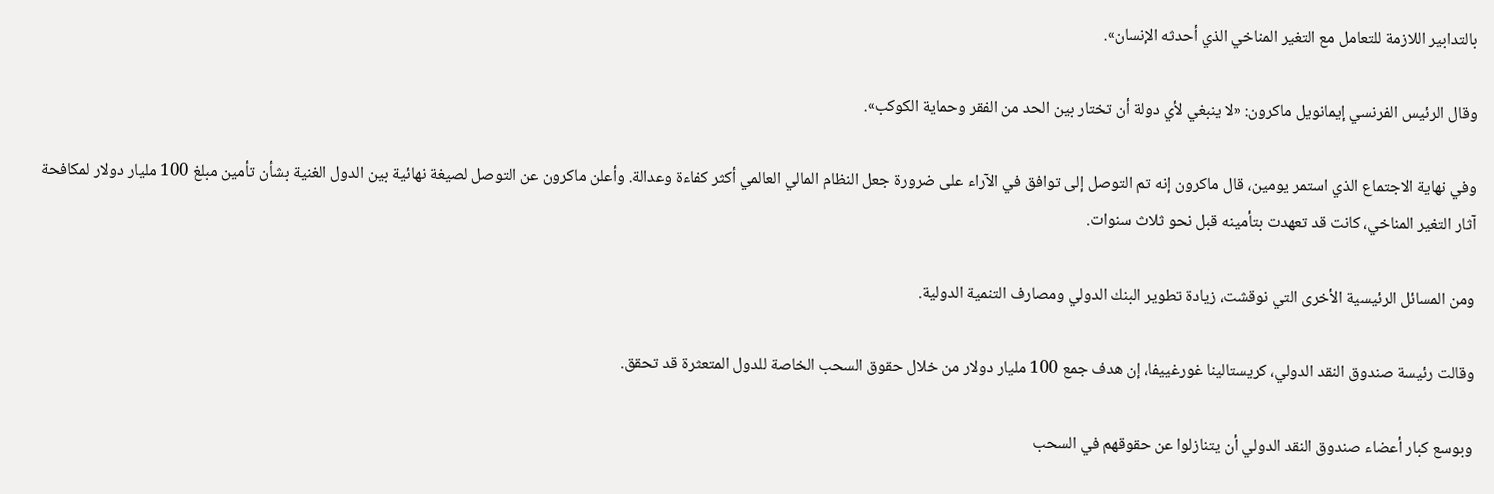بالتدابير اللازمة للتعامل مع التغير المناخي الذي أحدثه الإنسان».

وقال الرئيس الفرنسي إيمانويل ماكرون: «لا ينبغي لأي دولة أن تختار بين الحد من الفقر وحماية الكوكب».

وفي نهاية الاجتماع الذي استمر يومين، قال ماكرون إنه تم التوصل إلى توافق في الآراء على ضرورة جعل النظام المالي العالمي أكثر كفاءة وعدالة. وأعلن ماكرون عن التوصل لصيغة نهائية بين الدول الغنية بشأن تأمين مبلغ 100 مليار دولار لمكافحة آثار التغير المناخي، كانت قد تعهدت بتأمينه قبل نحو ثلاث سنوات.

ومن المسائل الرئيسية الأخرى التي نوقشت، زيادة تطوير البنك الدولي ومصارف التنمية الدولية.

وقالت رئيسة صندوق النقد الدولي، كريستالينا غورغييفا، إن هدف جمع 100 مليار دولار من خلال حقوق السحب الخاصة للدول المتعثرة قد تحقق.

وبوسع كبار أعضاء صندوق النقد الدولي أن يتنازلوا عن حقوقهم في السحب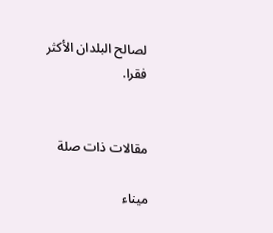لصالح البلدان الأكثر فقرا.


مقالات ذات صلة

ميناء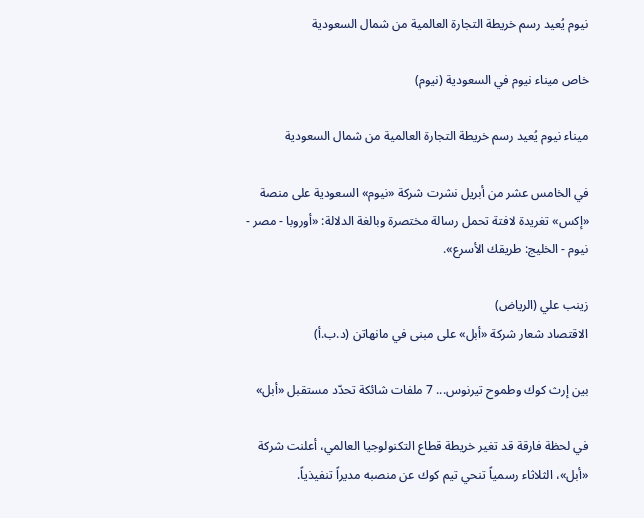نيوم يُعيد رسم خريطة التجارة العالمية من شمال السعودية

خاص ميناء نيوم في السعودية (نيوم)

ميناء نيوم يُعيد رسم خريطة التجارة العالمية من شمال السعودية

في الخامس عشر من أبريل نشرت شركة «نيوم» السعودية على منصة «إكس» تغريدة لافتة تحمل رسالة مختصرة وبالغة الدلالة: «أوروبا - مصر - نيوم - الخليج: طريقك الأسرع».

زينب علي (الرياض)
الاقتصاد شعار شركة «أبل» على مبنى في مانهاتن (د.ب.أ)

بين إرث كوك وطموح تيرنوس... 7 ملفات شائكة تحدّد مستقبل «أبل»

في لحظة فارقة قد تغير خريطة قطاع التكنولوجيا العالمي، أعلنت شركة «أبل»، الثلاثاء رسمياً تنحي تيم كوك عن منصبه مديراً تنفيذياً.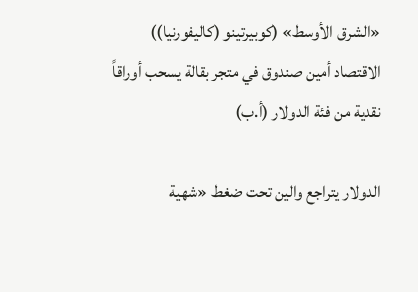«الشرق الأوسط» (كوبيرتينو (كاليفورنيا))
الاقتصاد أمين صندوق في متجر بقالة يسحب أوراقاً نقدية من فئة الدولار (أ.ب)

الدولار يتراجع والين تحت ضغط «شهية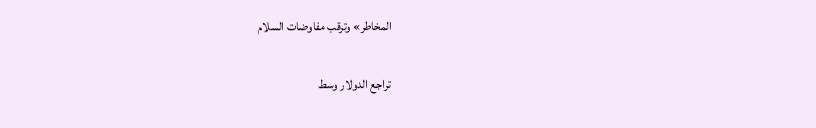المخاطر» وترقب مفاوضات السلام

تراجع الدولار وسط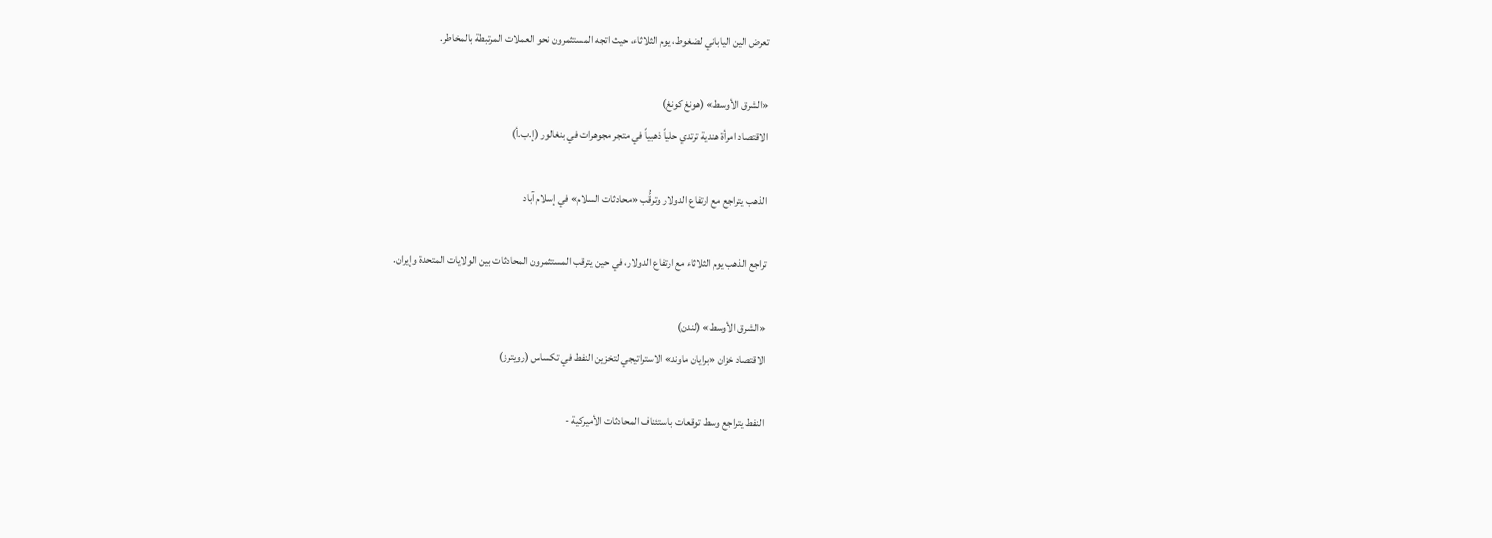تعرض الين الياباني لضغوط، يوم الثلاثاء، حيث اتجه المستثمرون نحو العملات المرتبطة بالمخاطر.

«الشرق الأوسط» (هونغ كونغ)
الاقتصاد امرأة هندية ترتدي حلياً ذهبياً في متجر مجوهرات في بنغالور (إ.ب.أ)

الذهب يتراجع مع ارتفاع الدولار وترقُّب «محادثات السلام» في إسلام آباد

تراجع الذهب يوم الثلاثاء مع ارتفاع الدولار، في حين يترقب المستثمرون المحادثات بين الولايات المتحدة وإيران.

«الشرق الأوسط» (لندن)
الاقتصاد خزان «برايان ماوند» الاستراتيجي لتخزين النفط في تكساس (رويترز)

النفط يتراجع وسط توقعات باستئناف المحادثات الأميركية -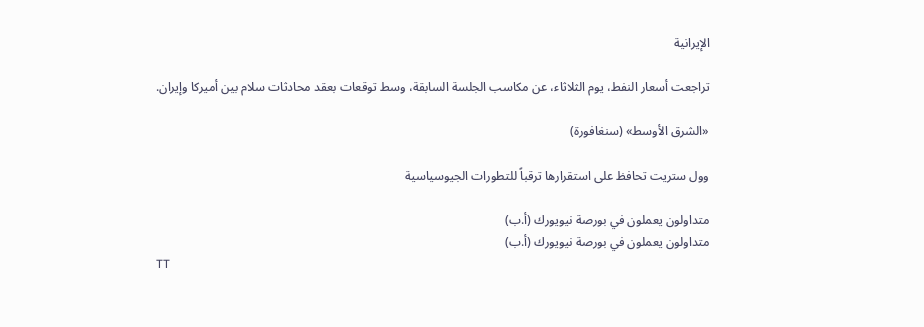الإيرانية

تراجعت أسعار النفط، يوم الثلاثاء، عن مكاسب الجلسة السابقة، وسط توقعات بعقد محادثات سلام بين أميركا وإيران.

«الشرق الأوسط» (سنغافورة)

وول ستريت تحافظ على استقرارها ترقباً للتطورات الجيوسياسية

متداولون يعملون في بورصة نيويورك (أ.ب)
متداولون يعملون في بورصة نيويورك (أ.ب)
TT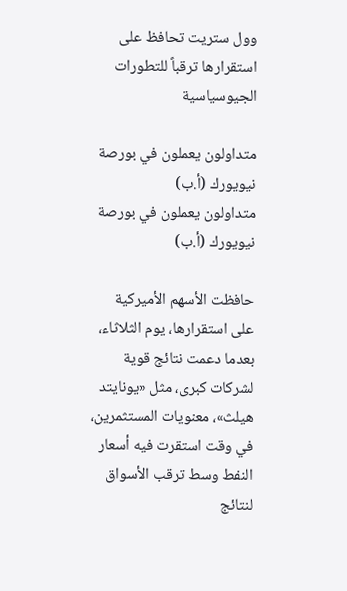وول ستريت تحافظ على استقرارها ترقباً للتطورات الجيوسياسية

متداولون يعملون في بورصة نيويورك (أ.ب)
متداولون يعملون في بورصة نيويورك (أ.ب)

حافظت الأسهم الأميركية على استقرارها، يوم الثلاثاء، بعدما دعمت نتائج قوية لشركات كبرى، مثل «يونايتد هيلث»، معنويات المستثمرين، في وقت استقرت فيه أسعار النفط وسط ترقب الأسواق لنتائج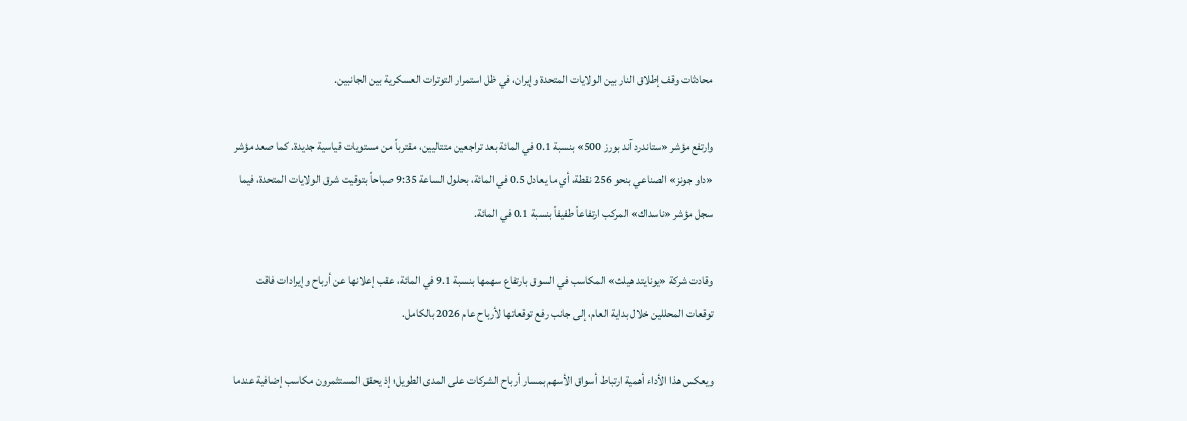محادثات وقف إطلاق النار بين الولايات المتحدة وإيران، في ظل استمرار التوترات العسكرية بين الجانبين.

وارتفع مؤشر «ستاندرد آند بورز 500» بنسبة 0.1 في المائة بعد تراجعين متتاليين، مقترباً من مستويات قياسية جديدة. كما صعد مؤشر «داو جونز» الصناعي بنحو 256 نقطة، أي ما يعادل 0.5 في المائة، بحلول الساعة 9:35 صباحاً بتوقيت شرق الولايات المتحدة، فيما سجل مؤشر «ناسداك» المركب ارتفاعاً طفيفاً بنسبة 0.1 في المائة.

وقادت شركة «يونايتد هيلث» المكاسب في السوق بارتفاع سهمها بنسبة 9.1 في المائة، عقب إعلانها عن أرباح وإيرادات فاقت توقعات المحللين خلال بداية العام، إلى جانب رفع توقعاتها لأرباح عام 2026 بالكامل.

ويعكس هذا الأداء أهمية ارتباط أسواق الأسهم بمسار أرباح الشركات على المدى الطويل؛ إذ يحقق المستثمرون مكاسب إضافية عندما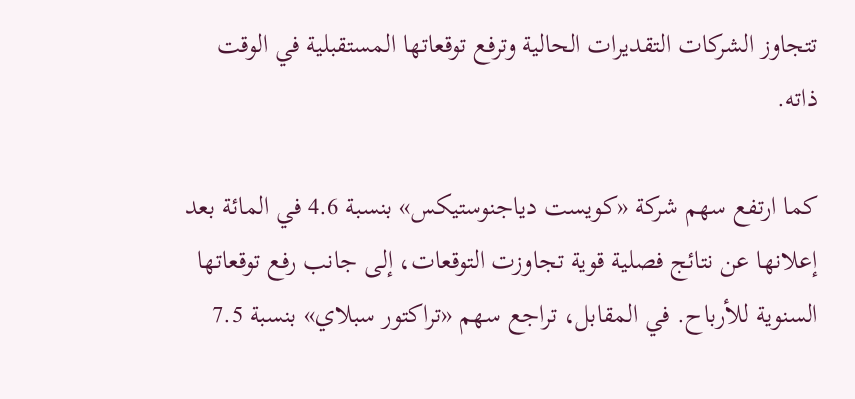تتجاوز الشركات التقديرات الحالية وترفع توقعاتها المستقبلية في الوقت ذاته.

كما ارتفع سهم شركة «كويست دياجنوستيكس» بنسبة 4.6 في المائة بعد إعلانها عن نتائج فصلية قوية تجاوزت التوقعات، إلى جانب رفع توقعاتها السنوية للأرباح. في المقابل، تراجع سهم «تراكتور سبلاي» بنسبة 7.5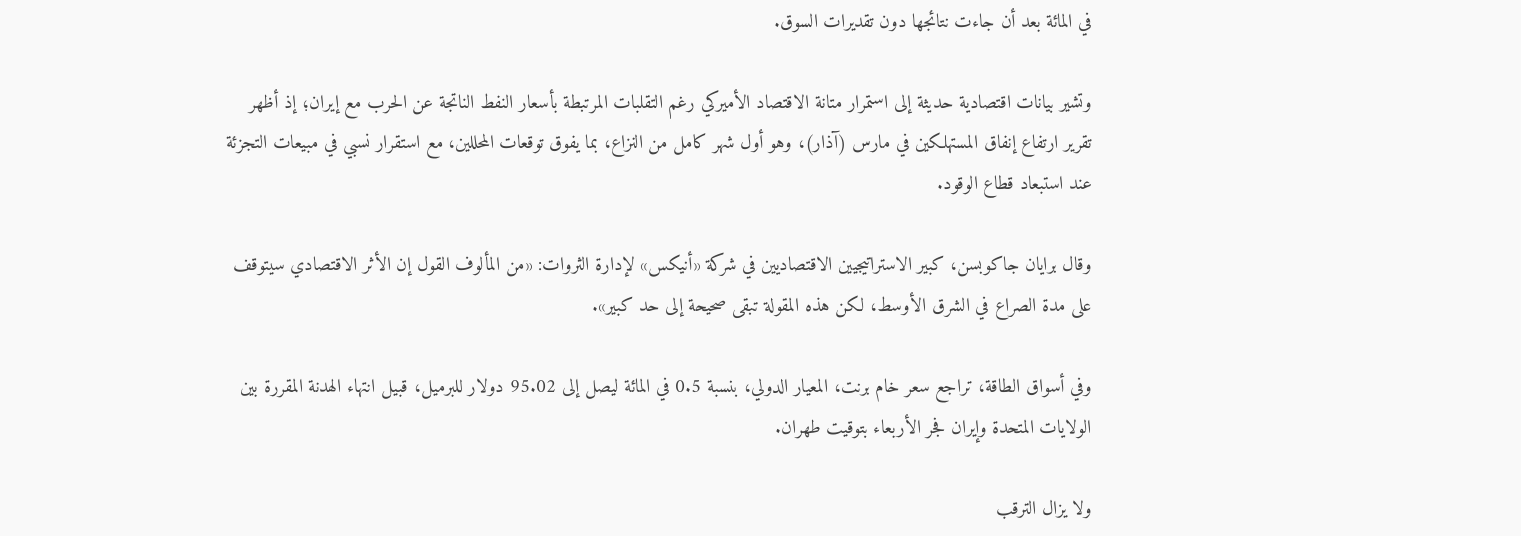في المائة بعد أن جاءت نتائجها دون تقديرات السوق.

وتشير بيانات اقتصادية حديثة إلى استمرار متانة الاقتصاد الأميركي رغم التقلبات المرتبطة بأسعار النفط الناتجة عن الحرب مع إيران؛ إذ أظهر تقرير ارتفاع إنفاق المستهلكين في مارس (آذار)، وهو أول شهر كامل من النزاع، بما يفوق توقعات المحللين، مع استقرار نسبي في مبيعات التجزئة عند استبعاد قطاع الوقود.

وقال برايان جاكوبسن، كبير الاستراتيجيين الاقتصاديين في شركة «أنيكس» لإدارة الثروات: «من المألوف القول إن الأثر الاقتصادي سيتوقف على مدة الصراع في الشرق الأوسط، لكن هذه المقولة تبقى صحيحة إلى حد كبير».

وفي أسواق الطاقة، تراجع سعر خام برنت، المعيار الدولي، بنسبة 0.5 في المائة ليصل إلى 95.02 دولار للبرميل، قبيل انتهاء الهدنة المقررة بين الولايات المتحدة وإيران فجر الأربعاء بتوقيت طهران.

ولا يزال الترقب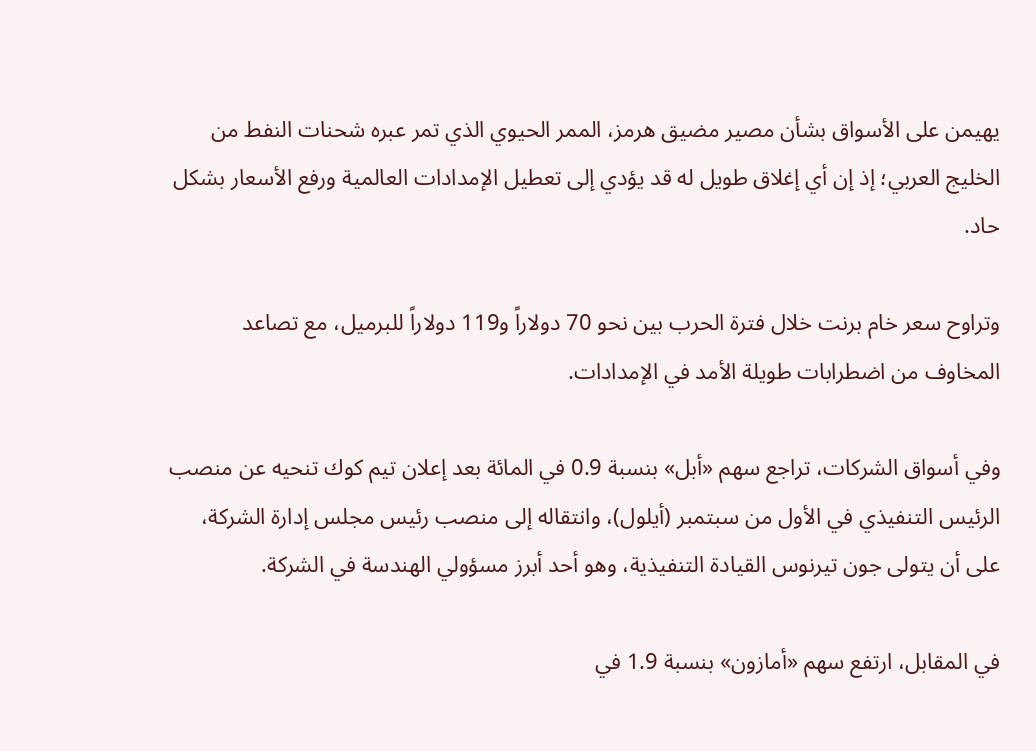يهيمن على الأسواق بشأن مصير مضيق هرمز، الممر الحيوي الذي تمر عبره شحنات النفط من الخليج العربي؛ إذ إن أي إغلاق طويل له قد يؤدي إلى تعطيل الإمدادات العالمية ورفع الأسعار بشكل حاد.

وتراوح سعر خام برنت خلال فترة الحرب بين نحو 70 دولاراً و119 دولاراً للبرميل، مع تصاعد المخاوف من اضطرابات طويلة الأمد في الإمدادات.

وفي أسواق الشركات، تراجع سهم «أبل» بنسبة 0.9 في المائة بعد إعلان تيم كوك تنحيه عن منصب الرئيس التنفيذي في الأول من سبتمبر (أيلول)، وانتقاله إلى منصب رئيس مجلس إدارة الشركة، على أن يتولى جون تيرنوس القيادة التنفيذية، وهو أحد أبرز مسؤولي الهندسة في الشركة.

في المقابل، ارتفع سهم «أمازون» بنسبة 1.9 في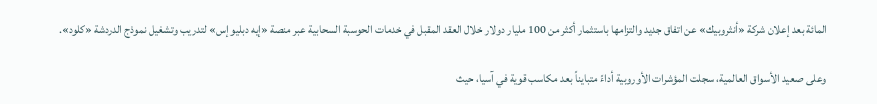المائة بعد إعلان شركة «أنثروبيك» عن اتفاق جديد والتزامها باستثمار أكثر من 100 مليار دولار خلال العقد المقبل في خدمات الحوسبة السحابية عبر منصة «إيه دبليو إس» لتدريب وتشغيل نموذج الدردشة «كلود».

وعلى صعيد الأسواق العالمية، سجلت المؤشرات الأوروبية أداءً متبايناً بعد مكاسب قوية في آسيا، حيث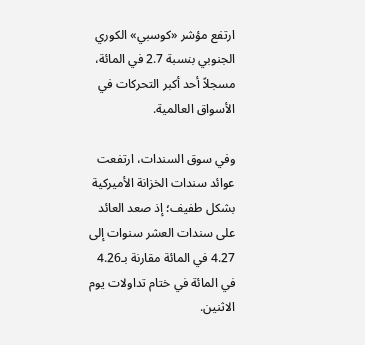ارتفع مؤشر «كوسبي» الكوري الجنوبي بنسبة 2.7 في المائة، مسجلاً أحد أكبر التحركات في الأسواق العالمية.

وفي سوق السندات، ارتفعت عوائد سندات الخزانة الأميركية بشكل طفيف؛ إذ صعد العائد على سندات العشر سنوات إلى 4.27 في المائة مقارنة بـ4.26 في المائة في ختام تداولات يوم الاثنين.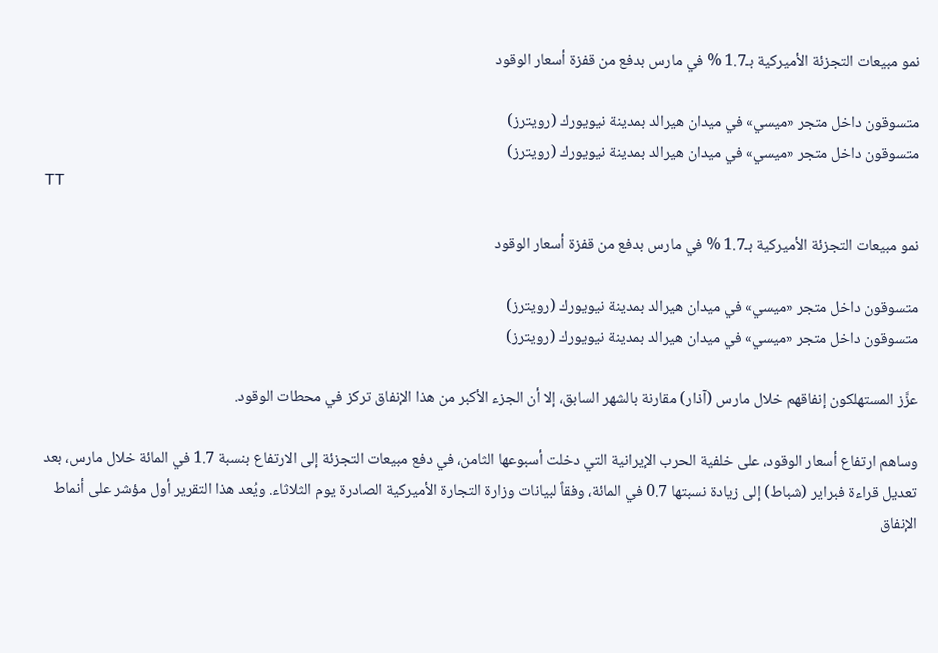نمو مبيعات التجزئة الأميركية بـ1.7 % في مارس بدفع من قفزة أسعار الوقود

متسوقون داخل متجر «ميسي» في ميدان هيرالد بمدينة نيويورك (رويترز)
متسوقون داخل متجر «ميسي» في ميدان هيرالد بمدينة نيويورك (رويترز)
TT

نمو مبيعات التجزئة الأميركية بـ1.7 % في مارس بدفع من قفزة أسعار الوقود

متسوقون داخل متجر «ميسي» في ميدان هيرالد بمدينة نيويورك (رويترز)
متسوقون داخل متجر «ميسي» في ميدان هيرالد بمدينة نيويورك (رويترز)

عزَّز المستهلكون إنفاقهم خلال مارس (آذار) مقارنة بالشهر السابق، إلا أن الجزء الأكبر من هذا الإنفاق تركز في محطات الوقود.

وساهم ارتفاع أسعار الوقود، على خلفية الحرب الإيرانية التي دخلت أسبوعها الثامن، في دفع مبيعات التجزئة إلى الارتفاع بنسبة 1.7 في المائة خلال مارس، بعد تعديل قراءة فبراير (شباط) إلى زيادة نسبتها 0.7 في المائة، وفقاً لبيانات وزارة التجارة الأميركية الصادرة يوم الثلاثاء. ويُعد هذا التقرير أول مؤشر على أنماط الإنفاق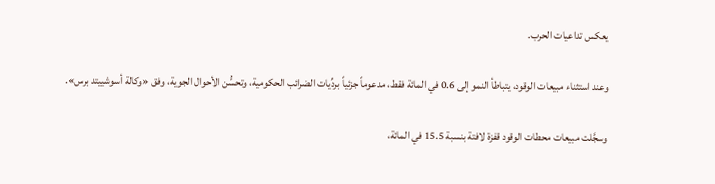يعكس تداعيات الحرب.

وعند استثناء مبيعات الوقود، يتباطأ النمو إلى 0.6 في المائة فقط، مدعوماً جزئياً بردِّيات الضرائب الحكومية، وتحسُّن الأحوال الجوية، وفق «وكالة أسوشييتد برس».

وسجَّلت مبيعات محطات الوقود قفزة لافتة بنسبة 15.5 في المائة،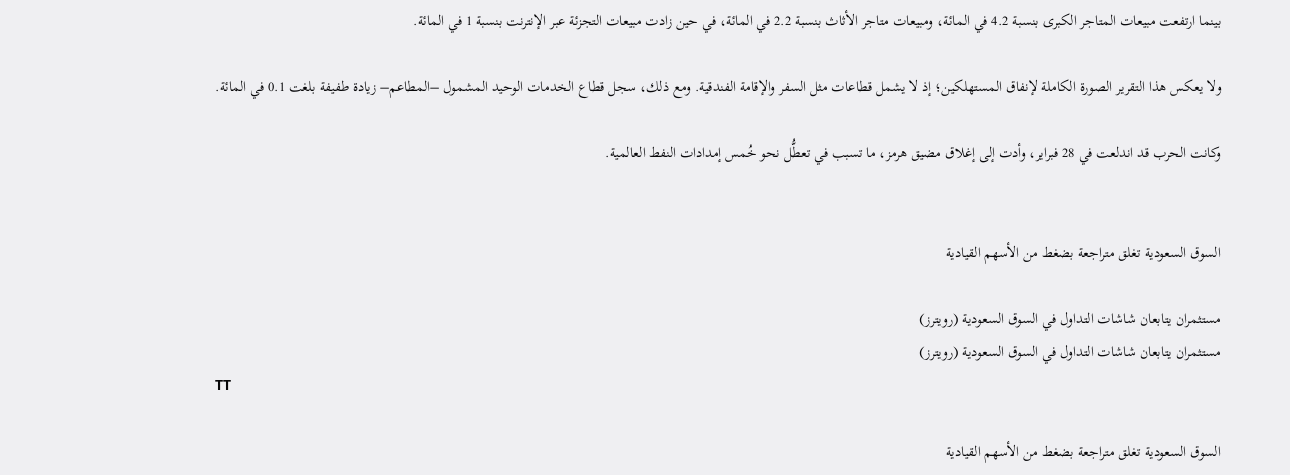بينما ارتفعت مبيعات المتاجر الكبرى بنسبة 4.2 في المائة، ومبيعات متاجر الأثاث بنسبة 2.2 في المائة، في حين زادت مبيعات التجزئة عبر الإنترنت بنسبة 1 في المائة.

ولا يعكس هذا التقرير الصورة الكاملة لإنفاق المستهلكين؛ إذ لا يشمل قطاعات مثل السفر والإقامة الفندقية. ومع ذلك، سجل قطاع الخدمات الوحيد المشمول –المطاعم– زيادة طفيفة بلغت 0.1 في المائة.

وكانت الحرب قد اندلعت في 28 فبراير، وأدت إلى إغلاق مضيق هرمز، ما تسبب في تعطُّل نحو خُمس إمدادات النفط العالمية.


السوق السعودية تغلق متراجعة بضغط من الأسهم القيادية

مستثمران يتابعان شاشات التداول في السوق السعودية (رويترز)
مستثمران يتابعان شاشات التداول في السوق السعودية (رويترز)
TT

السوق السعودية تغلق متراجعة بضغط من الأسهم القيادية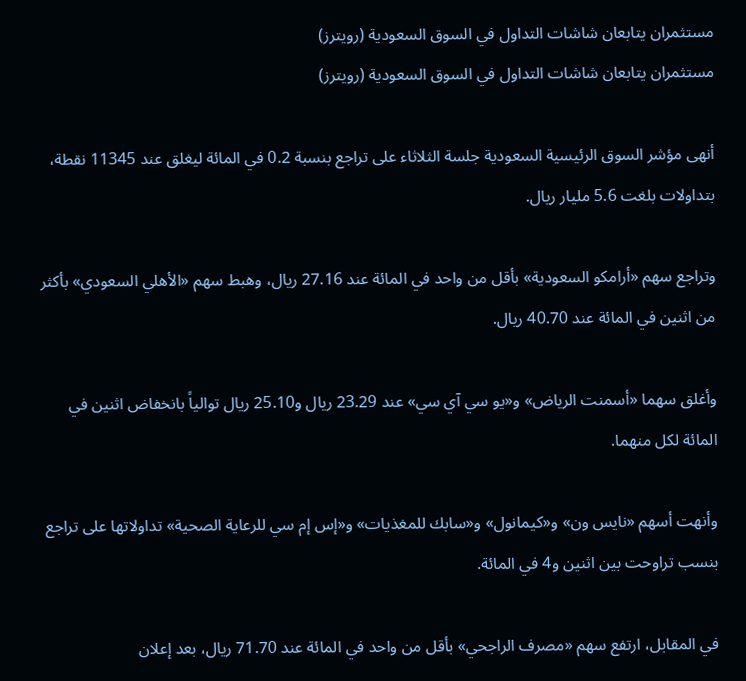مستثمران يتابعان شاشات التداول في السوق السعودية (رويترز)
مستثمران يتابعان شاشات التداول في السوق السعودية (رويترز)

أنهى مؤشر السوق الرئيسية السعودية جلسة الثلاثاء على تراجع بنسبة 0.2 في المائة ليغلق عند 11345 نقطة، بتداولات بلغت 5.6 مليار ريال.

وتراجع سهم «أرامكو السعودية» بأقل من واحد في المائة عند 27.16 ريال، وهبط سهم «الأهلي السعودي» بأكثر من اثنين في المائة عند 40.70 ريال.

وأغلق سهما «أسمنت الرياض» و«يو سي آي سي» عند 23.29 ريال و25.10 ريال توالياً بانخفاض اثنين في المائة لكل منهما.

وأنهت أسهم «نايس ون» و«كيمانول» و«سابك للمغذيات» و«إس إم سي للرعاية الصحية» تداولاتها على تراجع بنسب تراوحت بين اثنين و4 في المائة.

في المقابل، ارتفع سهم «مصرف الراجحي» بأقل من واحد في المائة عند 71.70 ريال، بعد إعلان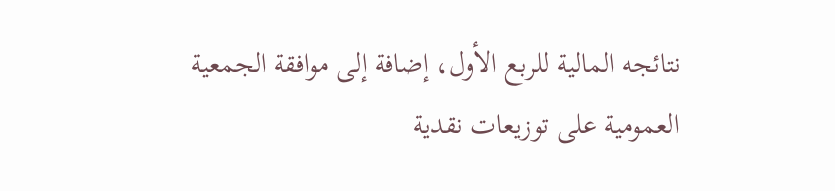نتائجه المالية للربع الأول، إضافة إلى موافقة الجمعية العمومية على توزيعات نقدية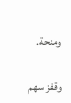ومنحة.

وقفز سهم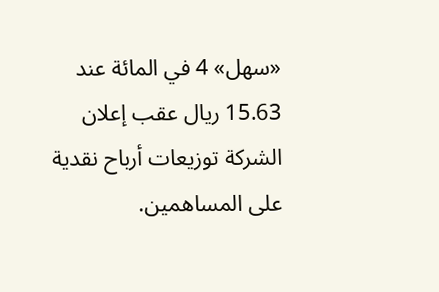«سهل» 4 في المائة عند 15.63 ريال عقب إعلان الشركة توزيعات أرباح نقدية على المساهمين.